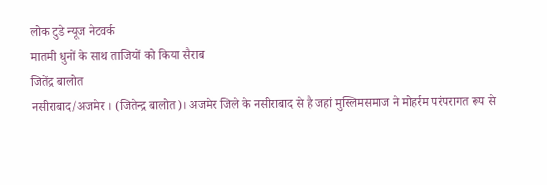लोक टुडे न्यूज नेटवर्क
मातमी धुनों के साथ ताजियों को किया सैराब
जितेंद्र बालोत
नसीराबाद/अजमेर । (जितेन्द्र बालोत)। अजमेर जिले के नसीराबाद से है जहां मुस्लिमसमाज ने मोहर्रम परंपरागत रूप से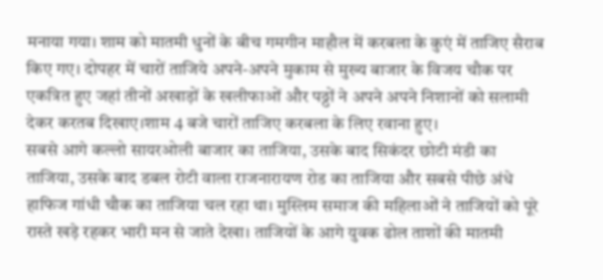मनाया गया। शाम को मातमी धुनों के बीच गमगीन माहौल में करबला के कुएं में ताजिए सैराब किए गए। दोपहर में चारों ताजिये अपने-अपने मुकाम से मुख्य बाजार के विजय चौक पर एकत्रित हुए जहां तीनों अखाड़ों के खलीफाओं और पठ्ठों ने अपने अपने निशानों को सलामी देकर करतब दिखाए।शाम 4 बजे चारों ताजिए करबला के लिए रवाना हुए।
सबसे आगे कल्लो सायरओली बाजार का ताजिया, उसके बाद सिकंदर छोटी मंडी का ताजिया, उसके बाद डबल रोटी वाला राजनारायण रोड का ताजिया और सबसे पीछे अंधे हाफिज गांधी चौक का ताजिया चल रहा था। मुस्लिम समाज की महिलाओं ने ताजियों को पूरे रास्ते खड़े रहकर भारी मन से जाते देखा। ताजियों के आगे युवक ढोल ताशों की मातमी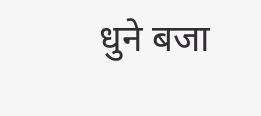धुने बजा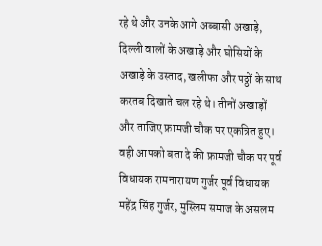रहे थे और उनके आगे अब्बासी अखाड़े, दिल्ली वालों के अखाड़े और घोसियों के अखाड़े के उस्ताद, खलीफा और पठ्ठों के साथ करतब दिखाते चल रहे थे। तीनों अखाड़ों और ताजिए फ्रामजी चौक पर एकत्रित हुए।
वही आपको बता दे की फ्रामजी चौक पर पूर्व विधायक रामनारायण गुर्जर पूर्व विधायक महेंद्र सिंह गुर्जर, मुस्लिम समाज के असलम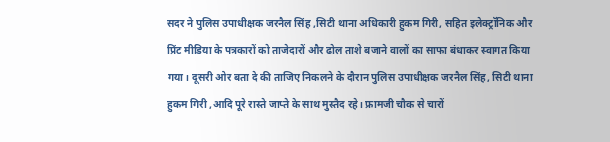सदर ने पुलिस उपाधीक्षक जरनैल सिंह ,सिटी थाना अधिकारी हुकम गिरी, सहित इलेक्ट्रॉनिक और प्रिंट मीडिया के पत्रकारों को ताजेदारों और ढोल ताशे बजाने वालों का साफा बंधाकर स्वागत किया गया। दूसरी ओर बता दे की ताजिए निकलने के दौरान पुलिस उपाधीक्षक जरनैल सिंह, सिटी थाना हुकम गिरी ,आदि पूरे रास्ते जाप्ते के साथ मुस्तैद रहे। फ्रामजी चौक से चारों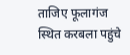ताजिए फूलागंज स्थित करबला पहुंचे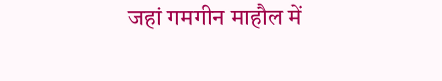जहां गमगीन माहौल में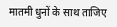मातमी धुनों के साथ ताजिए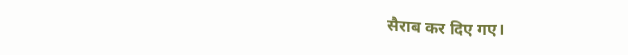सैराब कर दिए गए।